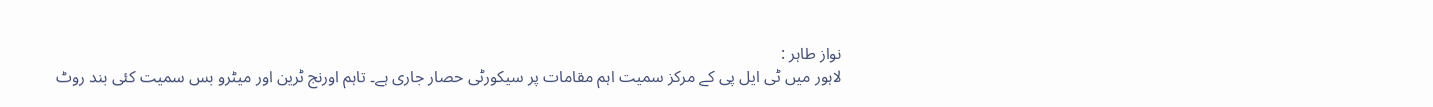نواز طاہر :
لاہور میں ٹی ایل پی کے مرکز سمیت اہم مقامات پر سیکورٹی حصار جاری ہے۔ تاہم اورنج ٹرین اور میٹرو بس سمیت کئی بند روٹ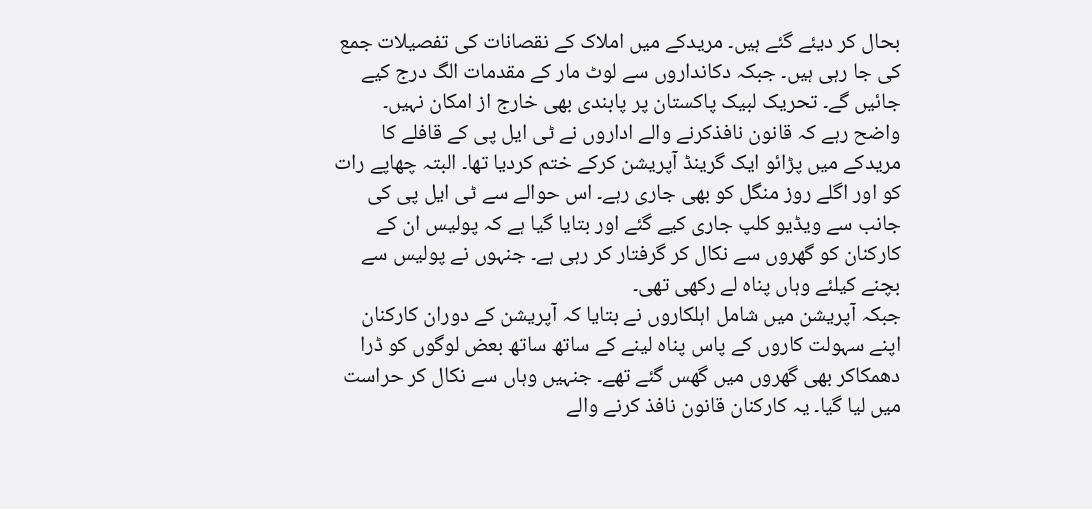بحال کر دیئے گئے ہیں۔ مریدکے میں املاک کے نقصانات کی تفصیلات جمع کی جا رہی ہیں۔ جبکہ دکانداروں سے لوٹ مار کے مقدمات الگ درج کیے جائیں گے۔ تحریک لبیک پاکستان پر پابندی بھی خارج از امکان نہیں۔
واضح رہے کہ قانون نافذکرنے والے اداروں نے ٹی ایل پی کے قافلے کا مریدکے میں پڑائو ایک گرینڈ آپریشن کرکے ختم کردیا تھا۔ البتہ چھاپے رات کو اور اگلے روز منگل کو بھی جاری رہے۔ اس حوالے سے ٹی ایل پی کی جانب سے ویڈیو کلپ جاری کیے گئے اور بتایا گیا ہے کہ پولیس ان کے کارکنان کو گھروں سے نکال کر گرفتار کر رہی ہے۔ جنہوں نے پولیس سے بچنے کیلئے وہاں پناہ لے رکھی تھی۔
جبکہ آپریشن میں شامل اہلکاروں نے بتایا کہ آپریشن کے دوران کارکنان اپنے سہولت کاروں کے پاس پناہ لینے کے ساتھ ساتھ بعض لوگوں کو ڈرا دھمکاکر بھی گھروں میں گھس گئے تھے۔ جنہیں وہاں سے نکال کر حراست میں لیا گیا۔ یہ کارکنان قانون نافذ کرنے والے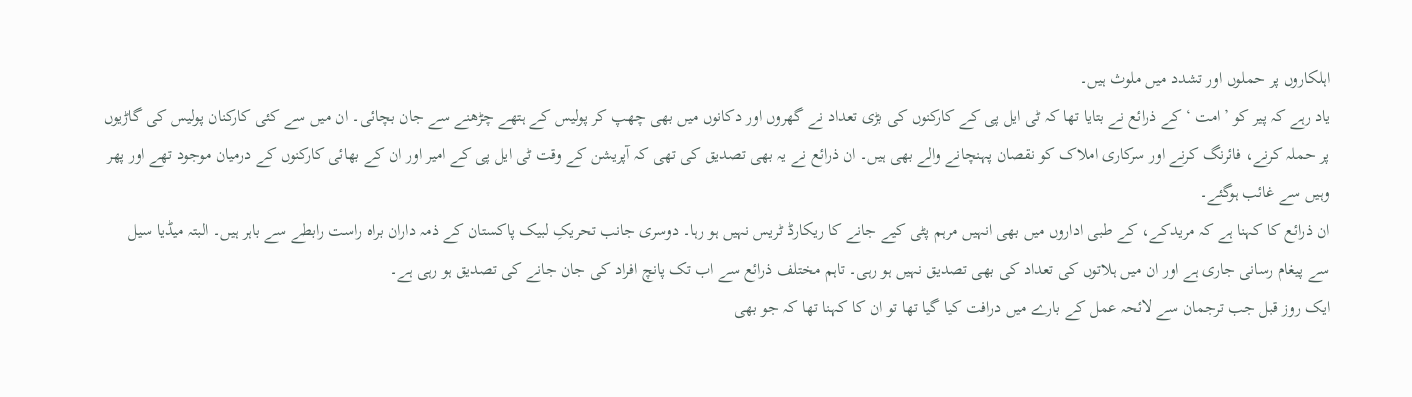اہلکاروں پر حملوں اور تشدد میں ملوث ہیں۔
یاد رہے کہ پیر کو ’امت ‘ کے ذرائع نے بتایا تھا کہ ٹی ایل پی کے کارکنوں کی بڑی تعداد نے گھروں اور دکانوں میں بھی چھپ کر پولیس کے ہتھے چڑھنے سے جان بچائی۔ ان میں سے کئی کارکنان پولیس کی گاڑیوں پر حملہ کرنے، فائرنگ کرنے اور سرکاری املاک کو نقصان پہنچانے والے بھی ہیں۔ ان ذرائع نے یہ بھی تصدیق کی تھی کہ آپریشن کے وقت ٹی ایل پی کے امیر اور ان کے بھائی کارکنوں کے درمیان موجود تھے اور پھر وہیں سے غائب ہوگئے۔
ان ذرائع کا کہنا ہے کہ مریدکے، کے طبی اداروں میں بھی انہیں مرہم پٹی کیے جانے کا ریکارڈ ٹریس نہیں ہو رہا۔ دوسری جانب تحریکِ لبیک پاکستان کے ذمہ داران براہ راست رابطے سے باہر ہیں۔ البتہ میڈیا سیل سے پیغام رسانی جاری ہے اور ان میں ہلاتوں کی تعداد کی بھی تصدیق نہیں ہو رہی۔ تاہم مختلف ذرائع سے اب تک پانچ افراد کی جان جانے کی تصدیق ہو رہی ہے۔
ایک روز قبل جب ترجمان سے لائحہ عمل کے بارے میں درافت کیا گیا تھا تو ان کا کہنا تھا کہ جو بھی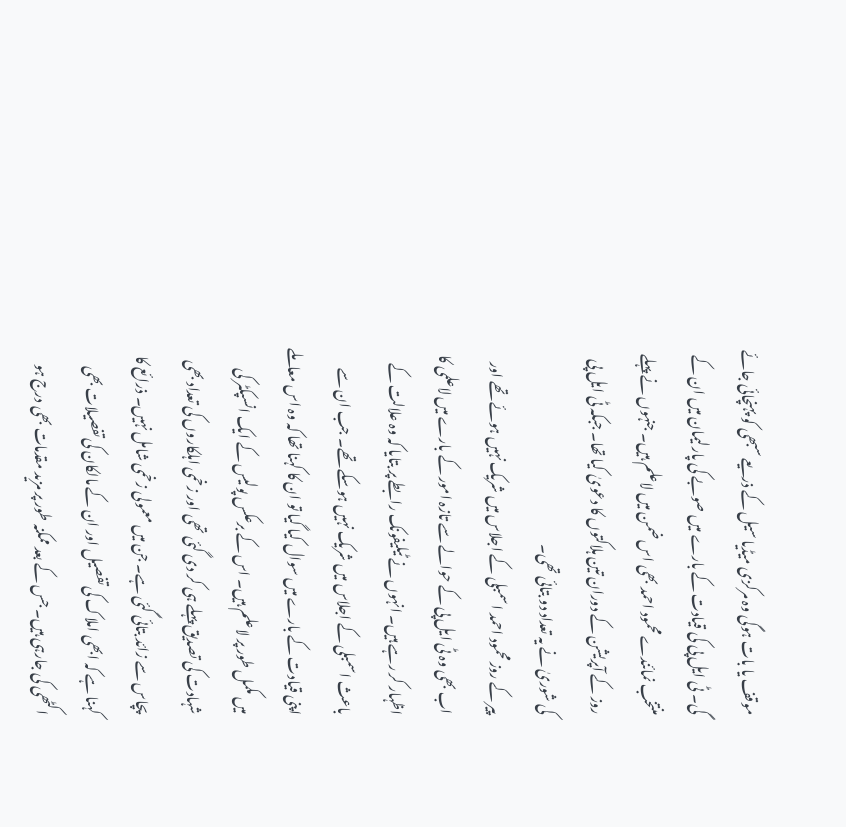موقف یا بات ہوگی وہ مرکزی میڈیا سیل کے ذریعے سبھی کو پہنچائی جائے گی۔ ٹی ایل پی کی قیادت کے بارے میں صوبے کی پارلیمان میں ان کے منتخب نمائندے محمود احمد بھی اس ضمن میں لاعلم ہیں۔ جنہوں نے پہلے روز کے آپریشن کے دوران تین ہلاکتوں کا دعویٰ کیا تھا۔ جبکہ ٹی ایل پی کی شوریٰ نے یہ تعداد دو بتائی تھی۔
پیر کے روز محمود احمد اسمبلی کے اجلاس میں شریک نہیں ہوئے تھے اور اب بھی وہ ٹی ایل پی کے حوالے سے تازہ امور کے بارے میں لاعلمی کا اظہار کر رہے ہیں۔ انہوں نے ٹیلیفونک رابطے پر بتایا کہ وہ علالت کے باعث اسمبلی کے اجلاس میں شریک نہیں ہوسکے تھے۔ جب ان سے اپنی قیادت کے بارے میں سوال کیا گیا تو ان کا کہنا تھا کہ وہ اس معاملے میں مکمل طور پر لاعلم ہیں۔ اس کے برعکس پولیس کے ایک انسپکٹر کی شہادت کی تصدیق پہلے ہی کر دی گئی تھی اور زخمی اہلکاروں کی تعداد بھی پچاس سے زائد بتائی گئی ہے۔ جن میں معمولی زخمی شامل نہیں۔ ذرائع کا کہنا ہے کہ ابھی املاک کی تفصیل اور ان کے مالکان کی تفصیلات بھی اکٹھی کی جارہی ہیں۔ جس کے بعد ممکنہ طور پر مزید مقدمات بھی درج ہو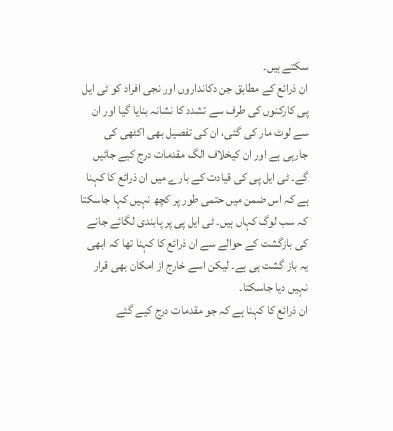سکتے ہیں۔
ان ذرائع کے مطابق جن دکانداروں اور نجی افراد کو ٹی ایل پی کارکنوں کی طرف سے تشدد کا نشانہ بنایا گیا اور ان سے لوٹ مار کی گئی، ان کی تفصیل بھی اکٹھی کی جارہی ہے اور ان کیخلاف الگ مقدمات درج کیے جائیں گے۔ ٹی ایل پی کی قیادت کے بارے میں ان ذرائع کا کہنا ہے کہ اس ضمن میں حتمی طور پر کچھ نہیں کہا جاسکتا کہ سب لوگ کہاں ہیں۔ ٹی ایل پی پر پابندی لگائے جانے کی بازگشت کے حوالے سے ان ذرائع کا کہنا تھا کہ ابھی یہ باز گشت ہی ہے۔ لیکن اسے خارج از امکان بھی قرار نہیں دیا جاسکتا۔
ان ذرائع کا کہنا ہے کہ جو مقدمات درج کیے گئے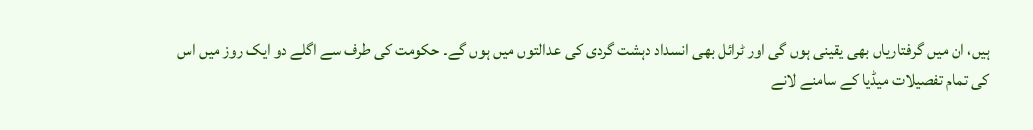ہیں، ان میں گرفتاریاں بھی یقینی ہوں گی اور ٹرائل بھی انسداد دہشت گردی کی عدالتوں میں ہوں گے۔ حکومت کی طرف سے اگلے دو ایک روز میں اس کی تمام تفصیلات میڈیا کے سامنے لانے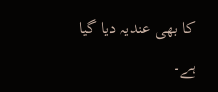کا بھی عندیہ دیا گیا ہے۔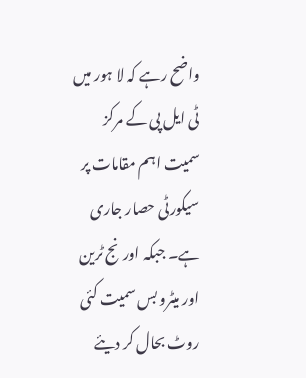واضح رہے کہ لا ہور میں ٹی ایل پی کے مرکز سمیت اہم مقامات پر سیکورٹی حصار جاری ہے۔ جبکہ اورنج ٹرین اور میٹرو بس سمیت کئی روٹ بحال کر دیئے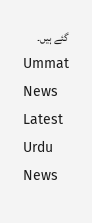گئے ہیں۔
Ummat News Latest Urdu News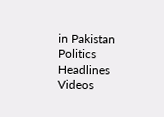in Pakistan Politics Headlines Videos